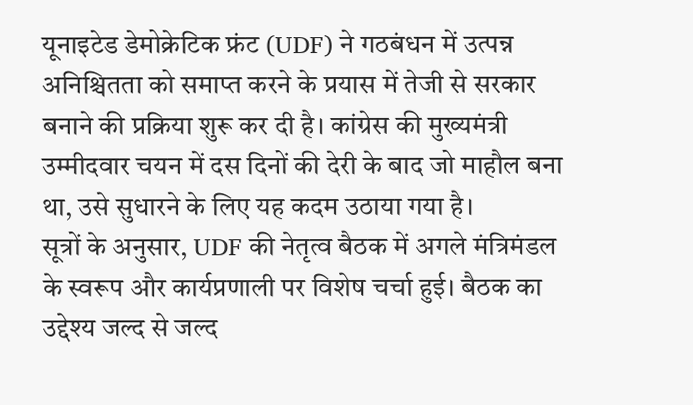यूनाइटेड डेमोक्रेटिक फ्रंट (UDF) ने गठबंधन में उत्पन्न अनिश्चितता को समाप्त करने के प्रयास में तेजी से सरकार बनाने की प्रक्रिया शुरू कर दी है। कांग्रेस की मुख्यमंत्री उम्मीदवार चयन में दस दिनों की देरी के बाद जो माहौल बना था, उसे सुधारने के लिए यह कदम उठाया गया है।
सूत्रों के अनुसार, UDF की नेतृत्व बैठक में अगले मंत्रिमंडल के स्वरूप और कार्यप्रणाली पर विशेष चर्चा हुई। बैठक का उद्देश्य जल्द से जल्द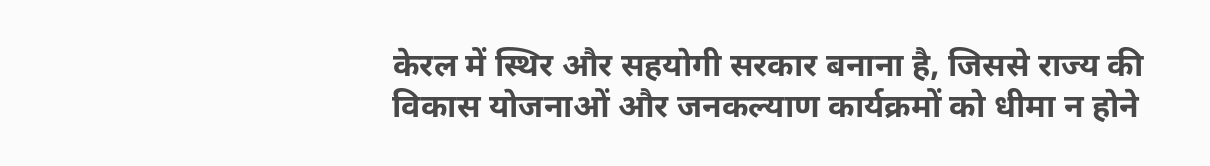केरल में स्थिर और सहयोगी सरकार बनाना है, जिससे राज्य की विकास योजनाओं और जनकल्याण कार्यक्रमों को धीमा न होने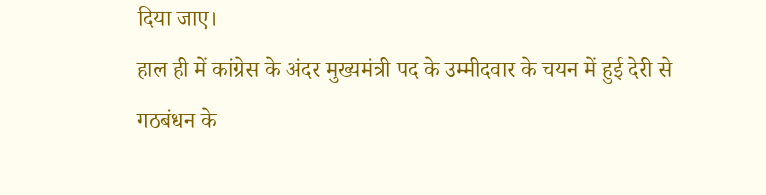दिया जाए।
हाल ही में कांग्रेस के अंदर मुख्यमंत्री पद के उम्मीदवार के चयन में हुई देरी से गठबंधन के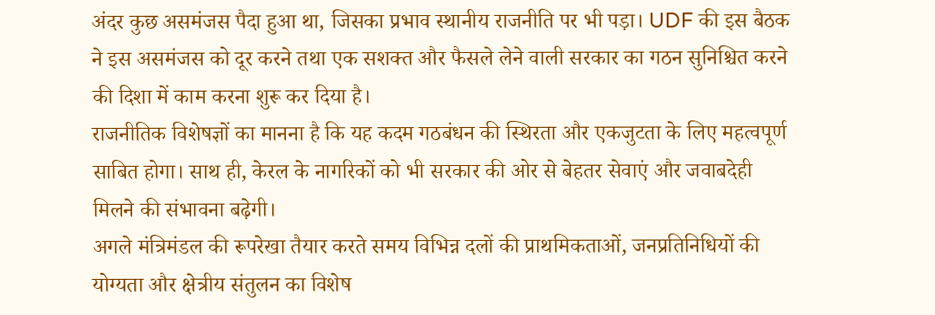अंदर कुछ असमंजस पैदा हुआ था, जिसका प्रभाव स्थानीय राजनीति पर भी पड़ा। UDF की इस बैठक ने इस असमंजस को दूर करने तथा एक सशक्त और फैसले लेने वाली सरकार का गठन सुनिश्चित करने की दिशा में काम करना शुरू कर दिया है।
राजनीतिक विशेषज्ञों का मानना है कि यह कदम गठबंधन की स्थिरता और एकजुटता के लिए महत्वपूर्ण साबित होगा। साथ ही, केरल के नागरिकों को भी सरकार की ओर से बेहतर सेवाएं और जवाबदेही मिलने की संभावना बढ़ेगी।
अगले मंत्रिमंडल की रूपरेखा तैयार करते समय विभिन्न दलों की प्राथमिकताओं, जनप्रतिनिधियों की योग्यता और क्षेत्रीय संतुलन का विशेष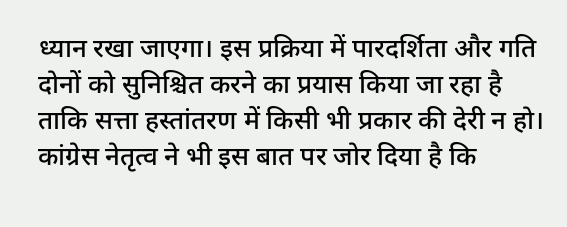ध्यान रखा जाएगा। इस प्रक्रिया में पारदर्शिता और गति दोनों को सुनिश्चित करने का प्रयास किया जा रहा है ताकि सत्ता हस्तांतरण में किसी भी प्रकार की देरी न हो।
कांग्रेस नेतृत्व ने भी इस बात पर जोर दिया है कि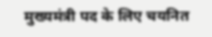मुख्यमंत्री पद के लिए चयनित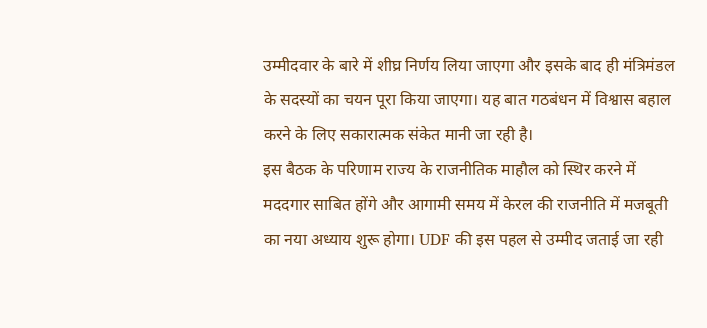उम्मीदवार के बारे में शीघ्र निर्णय लिया जाएगा और इसके बाद ही मंत्रिमंडल के सदस्यों का चयन पूरा किया जाएगा। यह बात गठबंधन में विश्वास बहाल करने के लिए सकारात्मक संकेत मानी जा रही है।
इस बैठक के परिणाम राज्य के राजनीतिक माहौल को स्थिर करने में मददगार साबित होंगे और आगामी समय में केरल की राजनीति में मजबूती का नया अध्याय शुरू होगा। UDF की इस पहल से उम्मीद जताई जा रही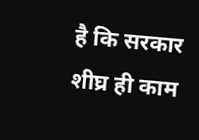है कि सरकार शीघ्र ही काम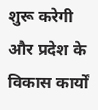शुरू करेगी और प्रदेश के विकास कार्यों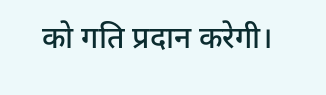को गति प्रदान करेगी।